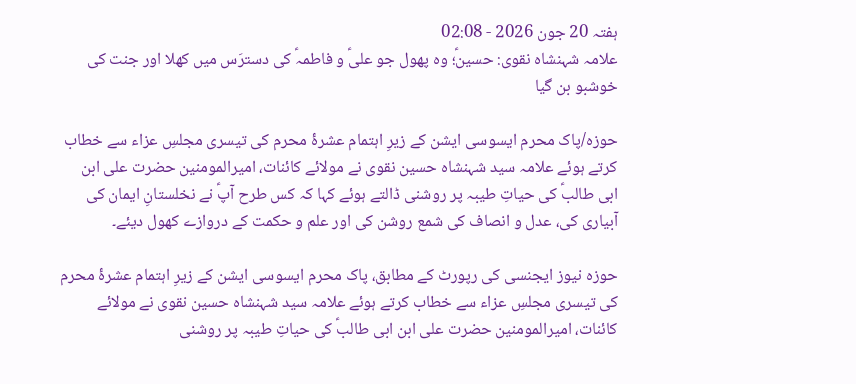ہفتہ 20 جون 2026 - 02:08
علامہ شہنشاہ نقوی: حسینؑ؛ وہ پھول جو علیؑ و فاطمہؑ کی دسترَس میں کھلا اور جنت کی خوشبو بن گیا

حوزہ/پاک محرم ایسوسی ایشن کے زیرِ اہتمام عشرۂ محرم کی تیسری مجلسِ عزاء سے خطاب کرتے ہوئے علامہ سید شہنشاہ حسین نقوی نے مولائے کائنات، امیرالمومنین حضرت علی ابن ابی طالبؑ کی حیاتِ طیبہ پر روشنی ڈالتے ہوئے کہا کہ کس طرح آپؑ نے نخلستانِ ایمان کی آبیاری کی، عدل و انصاف کی شمع روشن کی اور علم و حکمت کے دروازے کھول دیئے۔

حوزہ نیوز ایجنسی کی رپورٹ کے مطابق، پاک محرم ایسوسی ایشن کے زیرِ اہتمام عشرۂ محرم کی تیسری مجلسِ عزاء سے خطاب کرتے ہوئے علامہ سید شہنشاہ حسین نقوی نے مولائے کائنات، امیرالمومنین حضرت علی ابن ابی طالبؑ کی حیاتِ طیبہ پر روشنی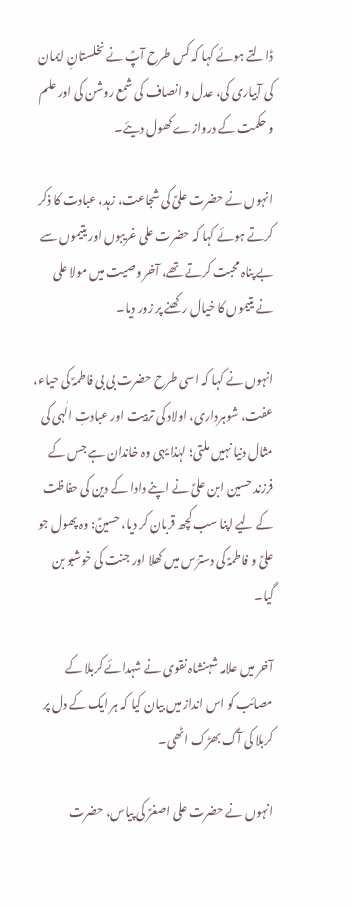ڈالتے ہوئے کہا کہ کس طرح آپؑ نے نخلستانِ ایمان کی آبیاری کی، عدل و انصاف کی شمع روشن کی اور علم و حکمت کے دروازے کھول دیئے۔

انہوں نے حضرت علیؑ کی شجاعت، زہد، عبادت کا ذکر کرتے ہوئے کہا کہ حضرت علی غریبوں اور یتیموں سے بے پناہ محبت کرتے تھے، آخر وصیت میں مولا علی نے یتیموں کا خیال رکھنے پر زور دیا۔

انہوں نے کہا کہ اسی طرح حضرت بی بی فاطمہؑ کی حیاء، عفت، شوہرداری، اولاد کی تربیت اور عبادتِ الٰہی کی مثال دنیا نہیں ملتی؛ لہٰذا یہی وہ خاندان ہے جس کے فرزند حسین ابن علیؑ نے اپنے دادا کے دین کی حفاظت کے لیے اپنا سب کچھ قربان کر دیا، حسینؑ: وہ پھول جو علیؑ و فاطمہؑ کی دسترَس میں کھلا اور جنت کی خوشبو بن گیا۔

آخر میں علامہ شہنشاہ نقوی نے شہدائے کربلا کے مصائب کو اس انداز میں بیان کیا کہ ہر ایک کے دل پر کربلا کی آگ بھڑک اٹھی۔

انہوں نے حضرت علی اصغرؑ کی پیاس، حضرت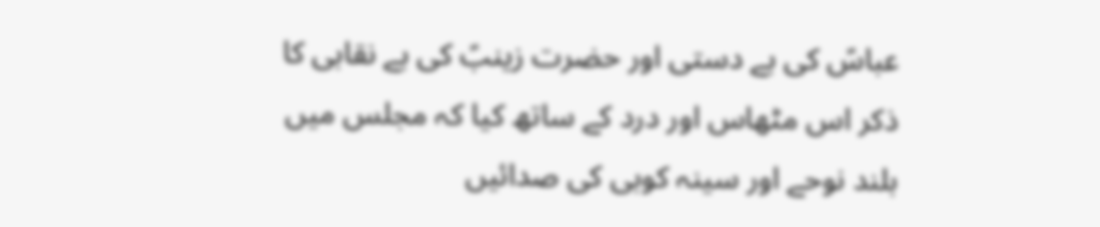عباسؑ کی بے دستی اور حضرت زینبؑ کی بے نقابی کا ذکر اس مٹھاس اور درد کے ساتھ کیا کہ مجلس میں بلند نوحے اور سینہ کوبی کی صدائیں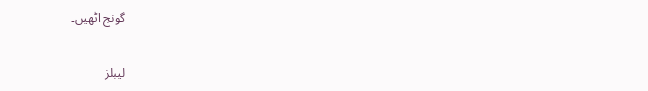گونج اٹھیں۔

لیبلز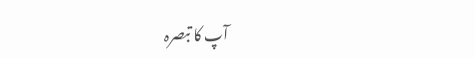آپ کا تبصرہ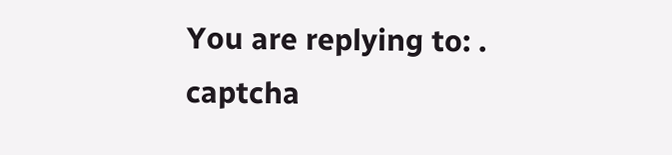You are replying to: .
captcha